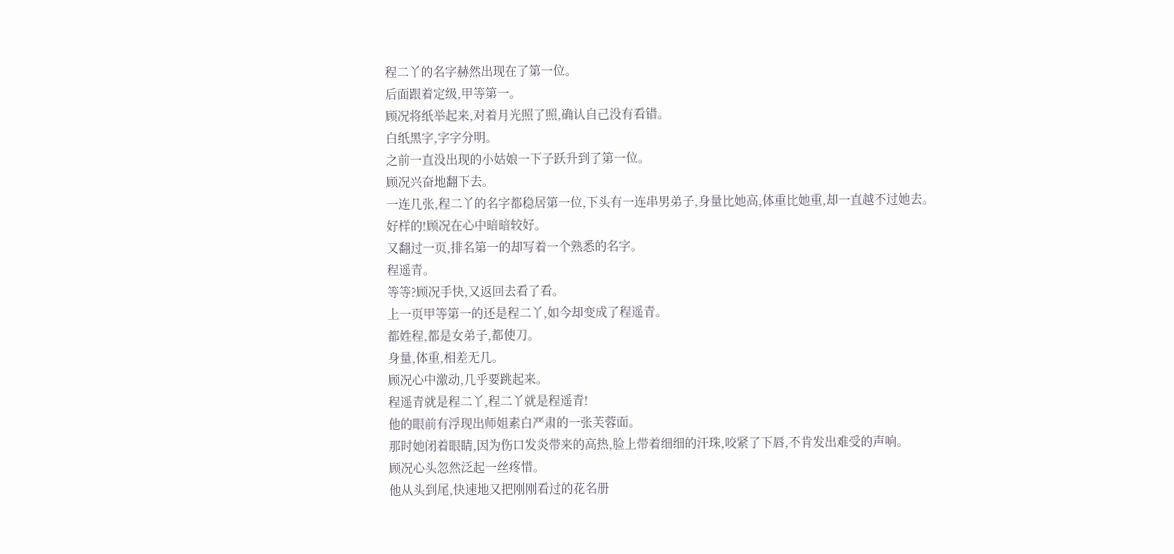程二丫的名字赫然出现在了第一位。
后面跟着定级,甲等第一。
顾况将纸举起来,对着月光照了照,确认自己没有看错。
白纸黑字,字字分明。
之前一直没出现的小姑娘一下子跃升到了第一位。
顾况兴奋地翻下去。
一连几张,程二丫的名字都稳居第一位,下头有一连串男弟子,身量比她高,体重比她重,却一直越不过她去。
好样的!顾况在心中暗暗较好。
又翻过一页,排名第一的却写着一个熟悉的名字。
程遥青。
等等?顾况手快,又返回去看了看。
上一页甲等第一的还是程二丫,如今却变成了程遥青。
都姓程,都是女弟子,都使刀。
身量,体重,相差无几。
顾况心中激动,几乎要跳起来。
程遥青就是程二丫,程二丫就是程遥青!
他的眼前有浮现出师姐素白严肃的一张芙蓉面。
那时她闭着眼睛,因为伤口发炎带来的高热,脸上带着细细的汗珠,咬紧了下唇,不肯发出难受的声响。
顾况心头忽然泛起一丝疼惜。
他从头到尾,快速地又把刚刚看过的花名册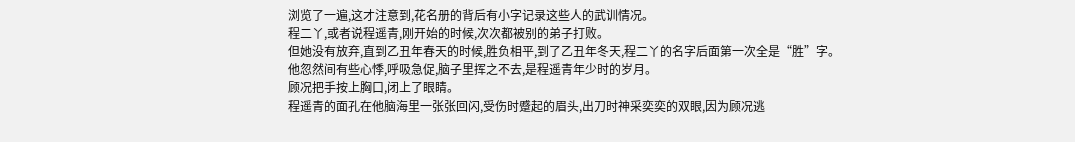浏览了一遍,这才注意到,花名册的背后有小字记录这些人的武训情况。
程二丫,或者说程遥青,刚开始的时候,次次都被别的弟子打败。
但她没有放弃,直到乙丑年春天的时候,胜负相平,到了乙丑年冬天,程二丫的名字后面第一次全是“胜”字。
他忽然间有些心悸,呼吸急促,脑子里挥之不去,是程遥青年少时的岁月。
顾况把手按上胸口,闭上了眼睛。
程遥青的面孔在他脑海里一张张回闪,受伤时蹙起的眉头,出刀时神采奕奕的双眼,因为顾况逃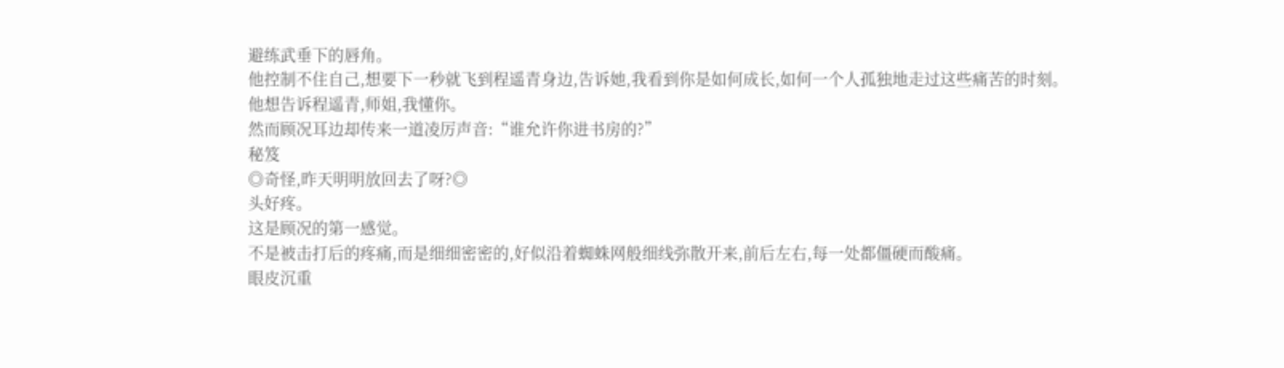避练武垂下的唇角。
他控制不住自己,想要下一秒就飞到程遥青身边,告诉她,我看到你是如何成长,如何一个人孤独地走过这些痛苦的时刻。
他想告诉程遥青,师姐,我懂你。
然而顾况耳边却传来一道凌厉声音:“谁允许你进书房的?”
秘笈
◎奇怪,昨天明明放回去了呀?◎
头好疼。
这是顾况的第一感觉。
不是被击打后的疼痛,而是细细密密的,好似沿着蜘蛛网般细线弥散开来,前后左右,每一处都僵硬而酸痛。
眼皮沉重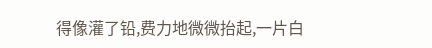得像灌了铅,费力地微微抬起,一片白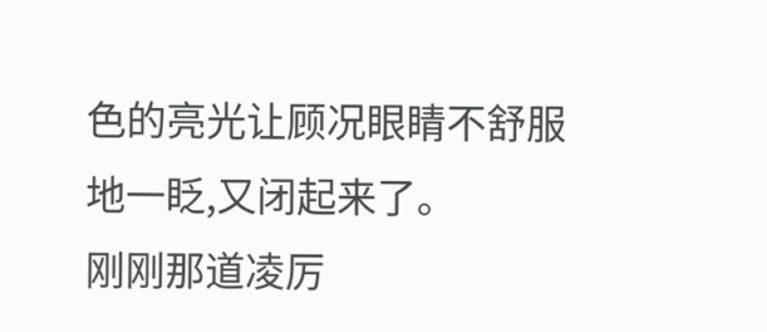色的亮光让顾况眼睛不舒服地一眨,又闭起来了。
刚刚那道凌厉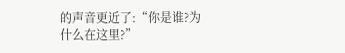的声音更近了:“你是谁?为什么在这里?”